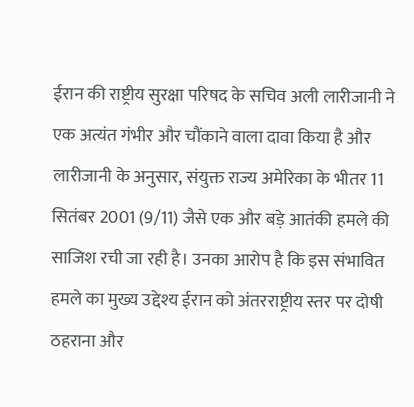ईरान की राष्ट्रीय सुरक्षा परिषद के सचिव अली लारीजानी ने एक अत्यंत गंभीर और चौंकाने वाला दावा किया है और लारीजानी के अनुसार, संयुक्त राज्य अमेरिका के भीतर 11 सितंबर 2001 (9/11) जैसे एक और बड़े आतंकी हमले की साजिश रची जा रही है। उनका आरोप है कि इस संभावित हमले का मुख्य उद्देश्य ईरान को अंतरराष्ट्रीय स्तर पर दोषी ठहराना और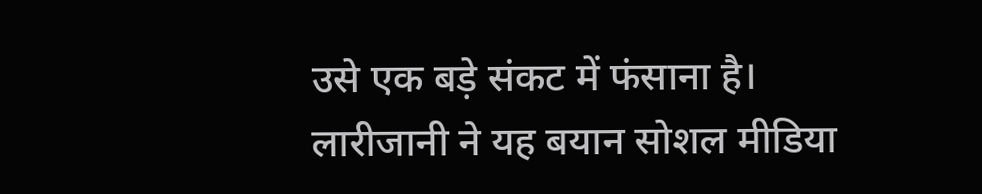उसे एक बड़े संकट में फंसाना है। लारीजानी ने यह बयान सोशल मीडिया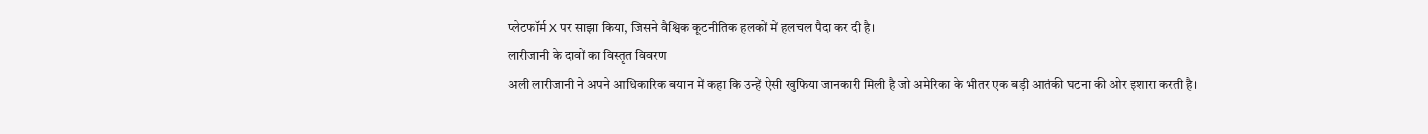प्लेटफॉर्म X पर साझा किया, जिसने वैश्विक कूटनीतिक हलकों में हलचल पैदा कर दी है।
लारीजानी के दावों का विस्तृत विवरण
अली लारीजानी ने अपने आधिकारिक बयान में कहा कि उन्हें ऐसी खुफिया जानकारी मिली है जो अमेरिका के भीतर एक बड़ी आतंकी घटना की ओर इशारा करती है।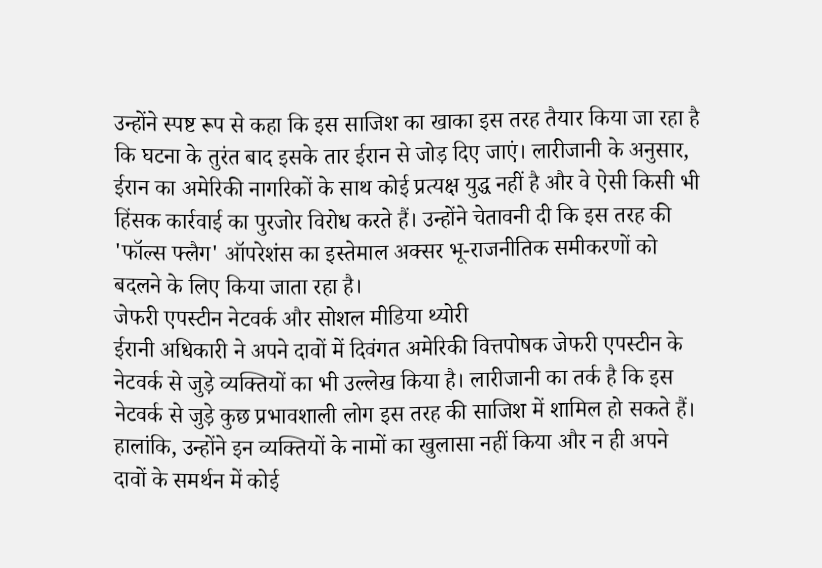उन्होंने स्पष्ट रूप से कहा कि इस साजिश का खाका इस तरह तैयार किया जा रहा है कि घटना के तुरंत बाद इसके तार ईरान से जोड़ दिए जाएं। लारीजानी के अनुसार, ईरान का अमेरिकी नागरिकों के साथ कोई प्रत्यक्ष युद्ध नहीं है और वे ऐसी किसी भी हिंसक कार्रवाई का पुरजोर विरोध करते हैं। उन्होंने चेतावनी दी कि इस तरह की 'फॉल्स फ्लैग' ऑपरेशंस का इस्तेमाल अक्सर भू-राजनीतिक समीकरणों को बदलने के लिए किया जाता रहा है।
जेफरी एपस्टीन नेटवर्क और सोशल मीडिया थ्योरी
ईरानी अधिकारी ने अपने दावों में दिवंगत अमेरिकी वित्तपोषक जेफरी एपस्टीन के नेटवर्क से जुड़े व्यक्तियों का भी उल्लेख किया है। लारीजानी का तर्क है कि इस नेटवर्क से जुड़े कुछ प्रभावशाली लोग इस तरह की साजिश में शामिल हो सकते हैं। हालांकि, उन्होंने इन व्यक्तियों के नामों का खुलासा नहीं किया और न ही अपने दावों के समर्थन में कोई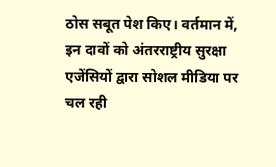ठोस सबूत पेश किए। वर्तमान में, इन दावों को अंतरराष्ट्रीय सुरक्षा एजेंसियों द्वारा सोशल मीडिया पर चल रही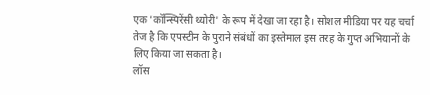एक 'कॉन्स्पिरेंसी थ्योरी' के रूप में देखा जा रहा है। सोशल मीडिया पर यह चर्चा तेज है कि एपस्टीन के पुराने संबंधों का इस्तेमाल इस तरह के गुप्त अभियानों के लिए किया जा सकता है।
लॉस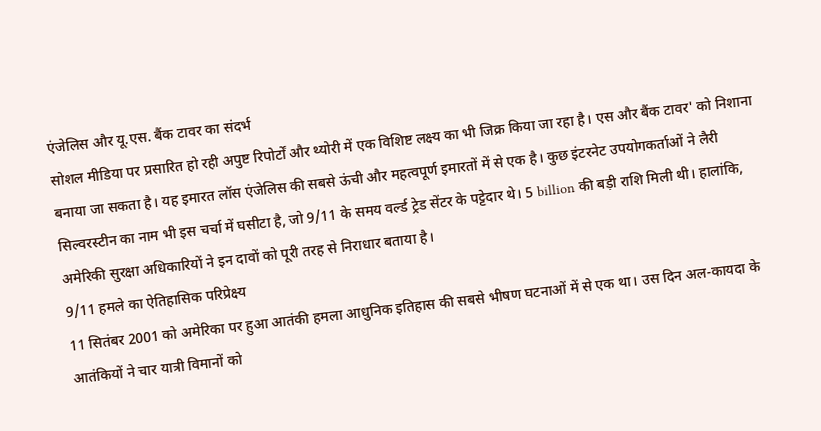एंजेलिस और यू.एस. बैंक टावर का संदर्भ
सोशल मीडिया पर प्रसारित हो रही अपुष्ट रिपोर्टों और थ्योरी में एक विशिष्ट लक्ष्य का भी जिक्र किया जा रहा है। एस और बैंक टावर' को निशाना बनाया जा सकता है। यह इमारत लॉस एंजेलिस की सबसे ऊंची और महत्वपूर्ण इमारतों में से एक है। कुछ इंटरनेट उपयोगकर्ताओं ने लैरी सिल्वरस्टीन का नाम भी इस चर्चा में घसीटा है, जो 9/11 के समय वर्ल्ड ट्रेड सेंटर के पट्टेदार थे। 5 billion की बड़ी राशि मिली थी। हालांकि, अमेरिकी सुरक्षा अधिकारियों ने इन दावों को पूरी तरह से निराधार बताया है।
9/11 हमले का ऐतिहासिक परिप्रेक्ष्य
11 सितंबर 2001 को अमेरिका पर हुआ आतंकी हमला आधुनिक इतिहास की सबसे भीषण घटनाओं में से एक था। उस दिन अल-कायदा के आतंकियों ने चार यात्री विमानों को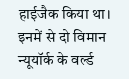हाईजैक किया था। इनमें से दो विमान न्यूयॉर्क के वर्ल्ड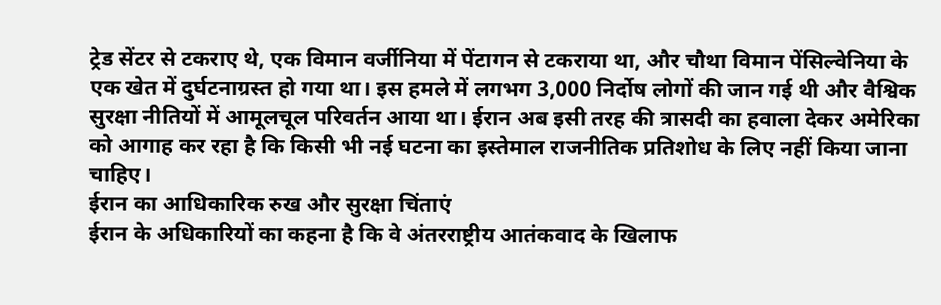ट्रेड सेंटर से टकराए थे, एक विमान वर्जीनिया में पेंटागन से टकराया था, और चौथा विमान पेंसिल्वेनिया के एक खेत में दुर्घटनाग्रस्त हो गया था। इस हमले में लगभग 3,000 निर्दोष लोगों की जान गई थी और वैश्विक सुरक्षा नीतियों में आमूलचूल परिवर्तन आया था। ईरान अब इसी तरह की त्रासदी का हवाला देकर अमेरिका को आगाह कर रहा है कि किसी भी नई घटना का इस्तेमाल राजनीतिक प्रतिशोध के लिए नहीं किया जाना चाहिए।
ईरान का आधिकारिक रुख और सुरक्षा चिंताएं
ईरान के अधिकारियों का कहना है कि वे अंतरराष्ट्रीय आतंकवाद के खिलाफ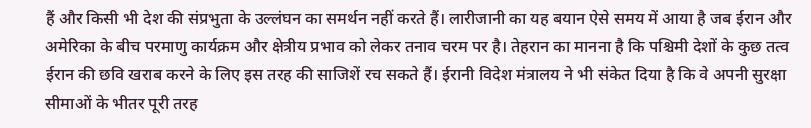हैं और किसी भी देश की संप्रभुता के उल्लंघन का समर्थन नहीं करते हैं। लारीजानी का यह बयान ऐसे समय में आया है जब ईरान और अमेरिका के बीच परमाणु कार्यक्रम और क्षेत्रीय प्रभाव को लेकर तनाव चरम पर है। तेहरान का मानना है कि पश्चिमी देशों के कुछ तत्व ईरान की छवि खराब करने के लिए इस तरह की साजिशें रच सकते हैं। ईरानी विदेश मंत्रालय ने भी संकेत दिया है कि वे अपनी सुरक्षा सीमाओं के भीतर पूरी तरह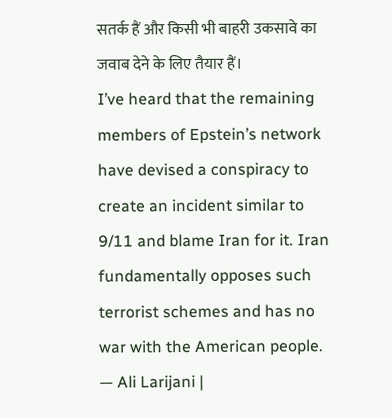सतर्क हैं और किसी भी बाहरी उकसावे का जवाब देने के लिए तैयार हैं।
I’ve heard that the remaining members of Epstein’s network have devised a conspiracy to create an incident similar to 9/11 and blame Iran for it. Iran fundamentally opposes such terrorist schemes and has no war with the American people.
— Ali Larijani |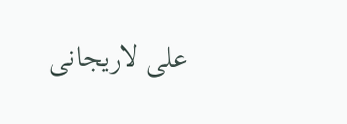علی لاریجانی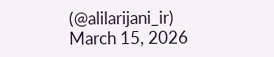(@alilarijani_ir) March 15, 2026